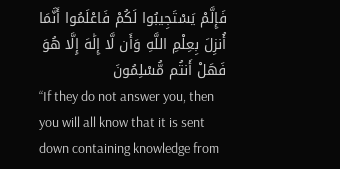فَإِلَّمْ يَسْتَجِيبُوا لَكُمْ فَاعْلَمُوا أَنَّمَا أُنزِلَ بِعِلْمِ اللَّهِ وَأَن لَّا إِلَٰهَ إِلَّا هُوَ فَهَلْ أَنتُم مُّسْلِمُونَ
“If they do not answer you, then you will all know that it is sent down containing knowledge from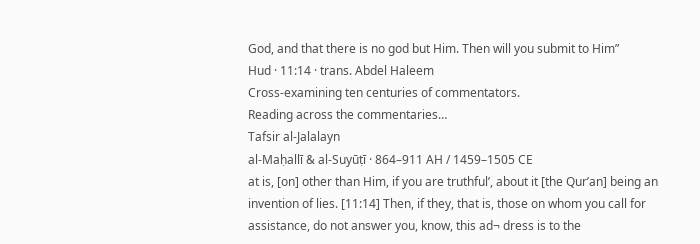God, and that there is no god but Him. Then will you submit to Him”
Hud · 11:14 · trans. Abdel Haleem
Cross-examining ten centuries of commentators.
Reading across the commentaries…
Tafsir al-Jalalayn
al-Maḥallī & al-Suyūṭī · 864–911 AH / 1459–1505 CE
at is, [on] other than Him, if you are truthful’, about it [the Qur’an] being an invention of lies. [11:14] Then, if they, that is, those on whom you call for assistance, do not answer you, know, this ad¬ dress is to the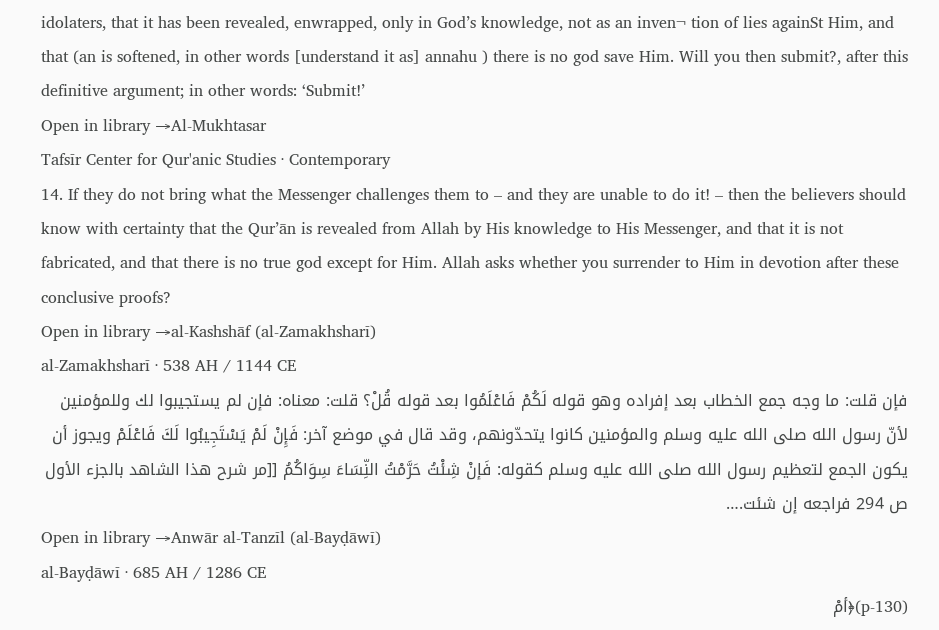idolaters, that it has been revealed, enwrapped, only in God’s knowledge, not as an inven¬ tion of lies againSt Him, and that (an is softened, in other words [understand it as] annahu ) there is no god save Him. Will you then submit?, after this definitive argument; in other words: ‘Submit!’
Open in library →Al-Mukhtasar
Tafsīr Center for Qur'anic Studies · Contemporary
14. If they do not bring what the Messenger challenges them to – and they are unable to do it! – then the believers should know with certainty that the Qur’ān is revealed from Allah by His knowledge to His Messenger, and that it is not fabricated, and that there is no true god except for Him. Allah asks whether you surrender to Him in devotion after these conclusive proofs?
Open in library →al-Kashshāf (al-Zamakhsharī)
al-Zamakhsharī · 538 AH / 1144 CE
فإن قلت: ما وجه جمع الخطاب بعد إفراده وهو قوله لَكُمْ فَاعْلَمُوا بعد قوله قُلْ؟ قلت: معناه: فإن لم يستجيبوا لك وللمؤمنين لأنّ رسول الله صلى الله عليه وسلم والمؤمنين كانوا يتحدّونهم، وقد قال في موضع آخر: فَإِنْ لَمْ يَسْتَجِيبُوا لَكَ فَاعْلَمْ ويجوز أن يكون الجمع لتعظيم رسول الله صلى الله عليه وسلم كقوله: فَإنْ شِئْتُ حَرَّمْتُ النِّسَاءَ سِوَاكُمُ [[مر شرح هذا الشاهد بالجزء الأول ص 294 فراجعه إن شئت.…
Open in library →Anwār al-Tanzīl (al-Bayḍāwī)
al-Bayḍāwī · 685 AH / 1286 CE
(p-130)﴿أمْ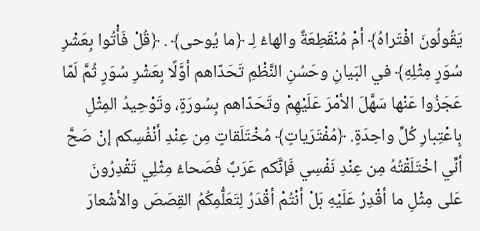يَقُولُونَ افْتَراهُ﴾ أمْ مُنْقَطِعَةٌ والهاءُ لِـ ﴿ما يُوحى﴾ . ﴿قُلْ فَأْتُوا بِعَشْرِ سُوَرٍ مِثْلِهِ﴾ في البَيانِ وحَسُنِ النَّظْمِ تَحَدّاهم أوَّلًا بِعَشْرِ سُوَرٍ ثُمَّ لَمّا عَجَزُوا عَنْها سَهَّلَ الأمْرَ عَلَيْهِمْ وتَحَدّاهم بِسُورَةٍ، وتَوْحِيدُ المِثْلِ بِاعْتِبارِ كُلِّ واحِدَةٍ. ﴿مُفْتَرَياتٍ﴾ مُخْتَلَقاتٍ مِن عِنْدِ أنْفُسِكم إنْ صَحَّ أنِّي اخْتَلَقْتُهُ مِن عِنْدِ نَفْسِي فَإنَّكم عَرَبٌ فُصَحاءُ مِثْلِي تَقْدِرُونَ عَلى مِثْلِ ما أقْدِرُ عَلَيْهِ بَلْ أنْتُمْ أقْدَرُ لِتَعَلُّمِكُمُ القِصَصَ والأشْعارَ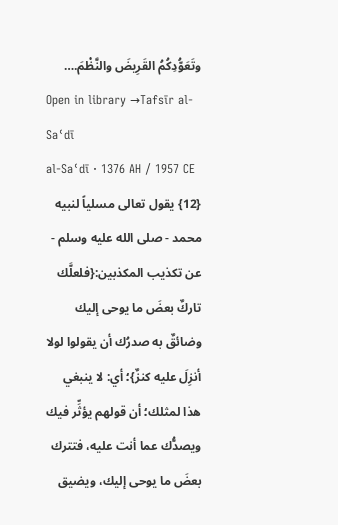وتَعَوُّدِكُمُ القَرِيضَ والنَّظْمَ.…
Open in library →Tafsīr al-Saʿdī
al-Saʿdī · 1376 AH / 1957 CE
{12} يقول تعالى مسلياً لنبيه محمد - صلى الله عليه وسلم - عن تكذيب المكذبين:{فلعلَّك تاركٌ بعضَ ما يوحى إليك وضائقٌ به صدرُك أن يقولوا لولا أنزِلَ عليه كنزٌ}؛ أي: لا ينبغي هذا لمثلك؛ أن قولهم يؤثِّر فيك ويصدُّك عما أنت عليه، فتترك بعضَ ما يوحى إليك، ويضيق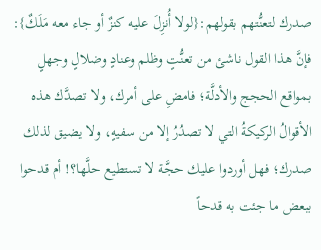صدرك لتعنُّتهم بقولهم:{لولا أُنزِلَ عليه كنزٌ أو جاء معه مَلَكٌ}: فإنَّ هذا القول ناشئ من تعنُّتٍ وظلم وعنادٍ وضلالٍ وجهلٍ بمواقع الحجج والأدلَّة؛ فامضِ على أمرك، ولا تصدَّك هذه الأقوالُ الركيكةُ التي لا تصدُرُ إلا من سفيهٍ، ولا يضيق لذلك صدرك؛ فهل أوردوا عليك حجَّة لا تستطيع حلَّها؟! أم قدحوا ببعض ما جئت به قدحاً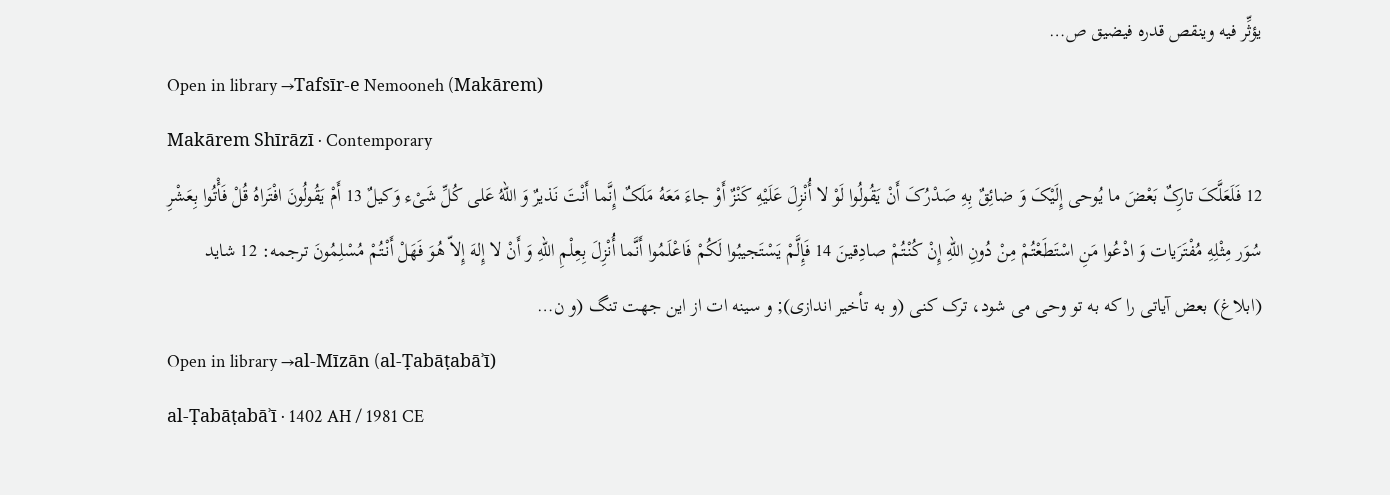يؤثِّر فيه وينقص قدره فيضيق ص…
Open in library →Tafsīr-e Nemooneh (Makārem)
Makārem Shīrāzī · Contemporary
12 فَلَعَلَّکَ تارِکٌ بَعْضَ ما یُوحى إِلَیْکَ وَ ضائِقٌ بِهِ صَدْرُکَ أَنْ یَقُولُوا لَوْ لا أُنْزِلَ عَلَیْهِ کَنْزٌ أَوْ جاءَ مَعَهُ مَلَکٌ إِنَّما أَنْتَ نَذیرٌ وَ اللّهُ عَلى کُلِّ شَیْء وَکیلٌ 13 أَمْ یَقُولُونَ افْتَراهُ قُلْ فَأْتُوا بِعَشْرِ سُوَر مِثْلِهِ مُفْتَرَیات وَ ادْعُوا مَنِ اسْتَطَعْتُمْ مِنْ دُونِ اللّهِ إِنْ کُنْتُمْ صادِقینَ 14 فَإِلَّمْ یَسْتَجیبُوا لَکُمْ فَاعْلَمُوا أَنَّما أُنْزِلَ بِعِلْمِ اللّهِ وَ أَنْ لا إِلهَ إِلاّ هُوَ فَهَلْ أَنْتُمْ مُسْلِمُونَ ترجمه: 12 شاید (ابلاغ) بعض آیاتى را که به تو وحى مى شود، ترک کنى (و به تأخیر اندازى); و سینه ات از این جهت تنگ (و ن…
Open in library →al-Mīzān (al-Ṭabāṭabāʾī)
al-Ṭabāṭabāʾī · 1402 AH / 1981 CE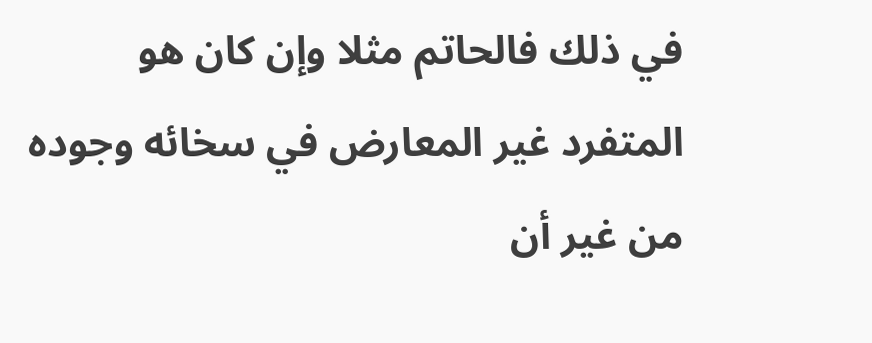في ذلك فالحاتم مثلا وإن كان هو المتفرد غير المعارض في سخائه وجوده من غير أن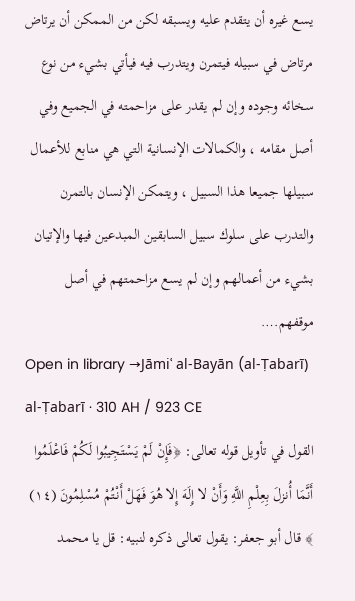يسع غيره أن يتقدم عليه ويسبقه لكن من الممكن أن يرتاض مرتاض في سبيله فيتمرن ويتدرب فيه فيأتي بشيء من نوع سخائه وجوده وإن لم يقدر على مزاحمته في الجميع وفي أصل مقامه ، والكمالات الإنسانية التي هي منابع للأعمال سبيلها جميعا هذا السبيل ، ويتمكن الإنسان بالتمرن والتدرب على سلوك سبيل السابقين المبدعين فيها والإتيان بشيء من أعمالهم وإن لم يسع مزاحمتهم في أصل موقفهم.…
Open in library →Jāmiʿ al-Bayān (al-Ṭabarī)
al-Ṭabarī · 310 AH / 923 CE
القول في تأويل قوله تعالى: ﴿فَإِنْ لَمْ يَسْتَجِيبُوا لَكُمْ فَاعْلَمُوا أَنَّمَا أُنزلَ بِعِلْمِ اللَّهِ وَأَنْ لا إِلَهَ إِلا هُوَ فَهَلْ أَنْتُمْ مُسْلِمُونَ (١٤) ﴾ قال أبو جعفر: يقول تعالى ذكره لنبيه: قل يا محمد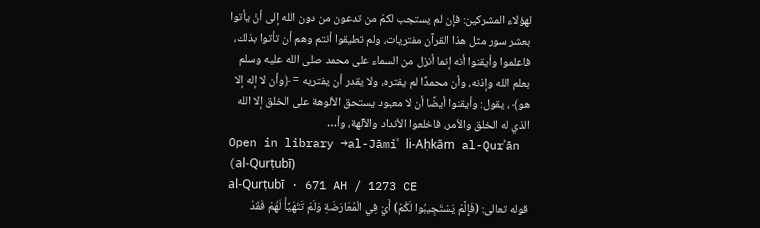لهؤلاء المشركين: فإن لم يستجب لكمْ من تدعون من دون الله إلى أنْ يأتوا بعشر سور مثل هذا القرآن مفتريات، ولم تطيقوا أنتم وهم أن تأتوا بذلك، فاعلموا وأيقنوا أنه إنما أنزل من السماء على محمد صلى الله عليه وسلم بعلم الله وإذنه، وأن محمدًا لم يفتره، ولا يقدر أن يفتريه = ﴿وأن لا إله إلا هو﴾ ، يقول: وأيقنوا أيضًا أن لا معبود يستحق الألوهة على الخلق إلا الله الذي له الخلق والأمر، فاخلعوا الأنداد والآلهة، وأ…
Open in library →al-Jāmiʿ li-Aḥkām al-Qurʾān (al-Qurṭubī)
al-Qurṭubī · 671 AH / 1273 CE
قوله تعالى: (فَإِلَّمْ يَسْتَجِيبُوا لَكُمْ) أَيْ فِي الْمُعَارَضَةِ وَلَمْ تَتَهَيَّأْ لَهُمْ فَقَدْ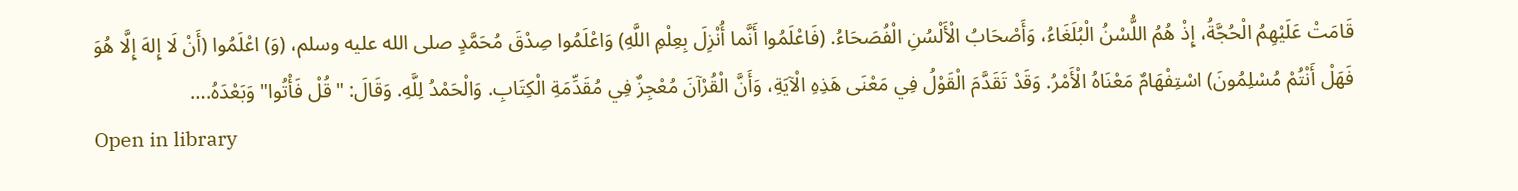قَامَتْ عَلَيْهِمُ الْحُجَّةُ، إِذْ هُمُ اللُّسْنُ الْبُلَغَاءُ، وَأَصْحَابُ الْأَلْسُنِ الْفُصَحَاءُ. (فَاعْلَمُوا أَنَّما أُنْزِلَ بِعِلْمِ اللَّهِ) وَاعْلَمُوا صِدْقَ مُحَمَّدٍ صلى الله عليه وسلم، (وَ) اعْلَمُوا (أَنْ لَا إِلهَ إِلَّا هُوَ فَهَلْ أَنْتُمْ مُسْلِمُونَ) اسْتِفْهَامٌ مَعْنَاهُ الْأَمْرُ. وَقَدْ تَقَدَّمَ الْقَوْلُ فِي مَعْنَى هَذِهِ الْآيَةِ، وَأَنَّ الْقُرْآنَ مُعْجِزٌ فِي مُقَدِّمَةِ الْكِتَابِ. وَالْحَمْدُ لِلَّهِ. وَقَالَ: "قُلْ فَأْتُوا" وَبَعْدَهُ.…
Open in library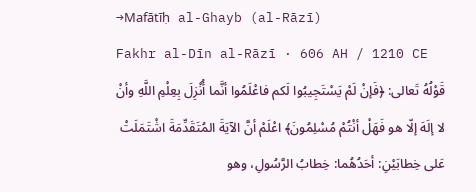→Mafātīḥ al-Ghayb (al-Rāzī)
Fakhr al-Dīn al-Rāzī · 606 AH / 1210 CE
قَوْلُهُ تَعالى: ﴿فَإنْ لَمْ يَسْتَجِيبُوا لَكم فاعْلَمُوا أنَّما أُنْزِلَ بِعِلْمِ اللَّهِ وأنْ لا إلَهَ إلّا هو فَهَلْ أنْتُمْ مُسْلِمُونَ﴾ اعْلَمْ أنَّ الآيَةَ المُتَقَدِّمَةَ اشْتَمَلَتْ عَلى خِطابَيْنِ: أحَدُهُما: خِطابُ الرَّسُولِ، وهو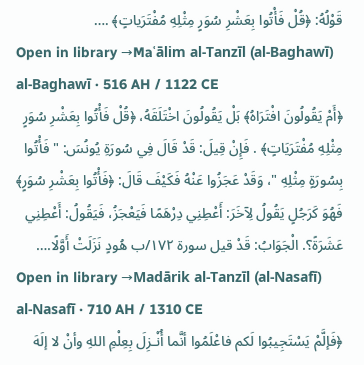قَوْلُهُ: ﴿قُلْ فَأْتُوا بِعَشْرِ سُوَرٍ مِثْلِهِ مُفْتَرَياتٍ﴾ .…
Open in library →Maʿālim al-Tanzīl (al-Baghawī)
al-Baghawī · 516 AH / 1122 CE
﴿أَمْ يَقُولُونَ افْتَرَاهُ﴾ بَلْ يَقُولُونَ اخْتَلَقَهُ، ﴿قُلْ فَأْتُوا بِعَشْرِ سُوَرٍ مِثْلِهِ مُفْتَرَيَاتٍ﴾ . فَإِنْ قِيلَ: قَدْ قَالَ فِي سُورَةِ يُونُسَ: " فَأْتُوا بِسُورَةٍ مِثْلِهِ "، وَقَدْ عَجَزُوا عَنْهُ فَكَيْفَ قَالَ: ﴿فَأْتُوا بِعَشْرِ سُوَرٍ﴾ فَهُوَ كَرَجُلٍ يَقُولُ لِآخَرَ: أَعْطِنِي دِرْهَمًا فَيَعْجَزُ، فَيَقُولُ: أَعْطِنِي عَشَرَةً؟. الْجَوَابُ: قَدْ قيل سورة ١٧٢/ب هُودٍ نَزَلَتْ أَوَّلًا.…
Open in library →Madārik al-Tanzīl (al-Nasafī)
al-Nasafī · 710 AH / 1310 CE
﴿فَإلَّمْ يَسْتَجِيبُوا لَكم فاعْلَمُوا أنَّما أُنْـزِلَ بِعِلْمِ اللهِ وأنْ لا إلَهَ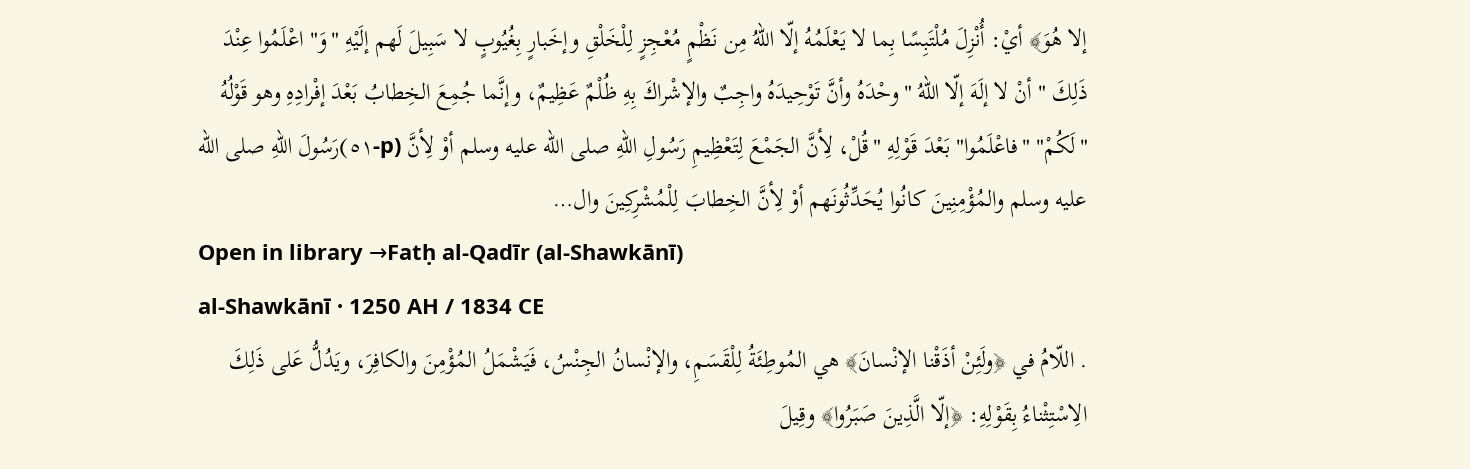إلا هُوَ﴾ أيْ: أُنْزِلَ مُلْتَبِسًا بِما لا يَعْلَمُهُ إلّا اللهُ مِن نَظْمٍ مُعْجِزٍ لِلْخَلْقِ وإخَبارٍ بِغُيُوبٍ لا سَبِيلَ لَهم إلَيْهِ "وَ" اعْلَمُوا عِنْدَ ذَلِكَ " أنْ لا إلَهَ إلّا اللهُ " وحْدَهُ وأنَّ تَوْحِيدَهُ واجِبٌ والإشْراكَ بِهِ ظُلْمٌ عَظِيمٌ، وإنَّما جُمِعَ الخِطابُ بَعْدَ إفْرادِهِ وهو قَوْلُهُ "لَكُمْ" "فاعْلَمُوا" بَعْدَ قَوْلِهِ "قُلْ، لِأنَّ الجَمْعَ لِتَعْظِيمِ رَسُولِ اللهِ صلى الله عليه وسلم أوْ لِأنَّ (p-٥١)رَسُولَ اللهِ صلى الله عليه وسلم والمُؤْمِنِينَ كانُوا يُحَدِّثُونَهم أوْ لِأنَّ الخِطابَ لِلْمُشْرِكِينَ وال…
Open in library →Fatḥ al-Qadīr (al-Shawkānī)
al-Shawkānī · 1250 AH / 1834 CE
. اللّامُ في ﴿ولَئِنْ أذَقْنا الإنْسانَ﴾ هي المُوطِئَةُ لِلْقَسَمِ، والإنْسانُ الجِنْسُ، فَيَشْمَلُ المُؤْمِنَ والكافِرَ، ويَدُلُّ عَلى ذَلِكَ الِاسْتِثْناءُ بِقَوْلِهِ: ﴿إلّا الَّذِينَ صَبَرُوا﴾ وقِيلَ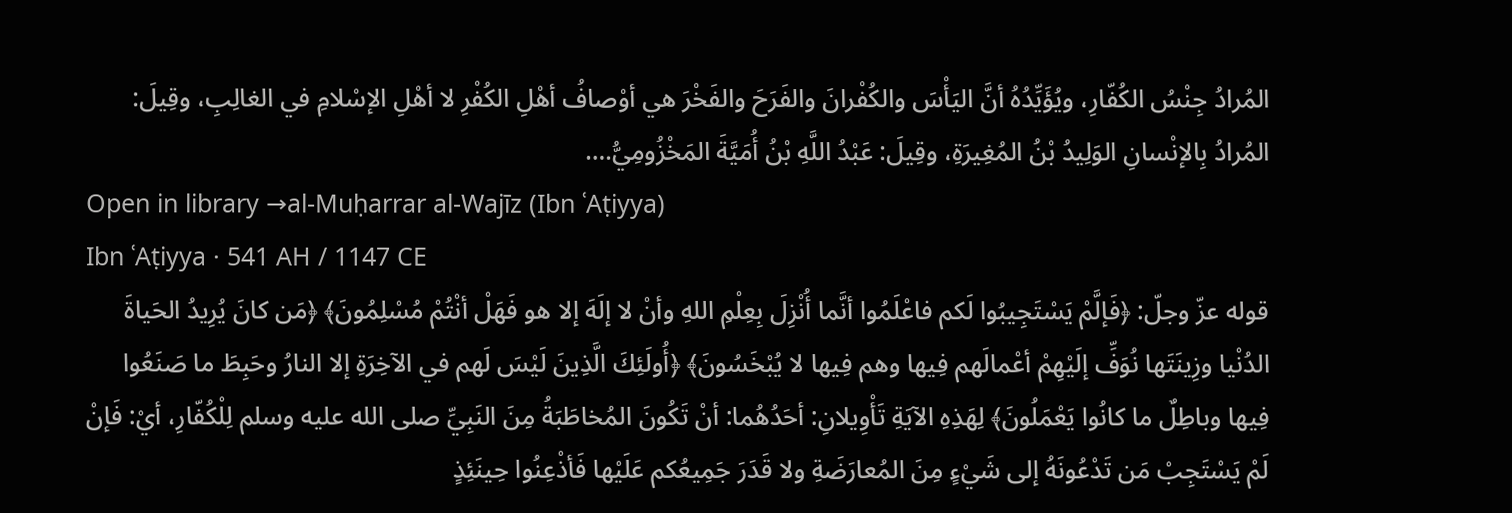المُرادُ جِنْسُ الكُفّارِ، ويُؤَيِّدُهُ أنَّ اليَأْسَ والكُفْرانَ والفَرَحَ والفَخْرَ هي أوْصافُ أهْلِ الكُفْرِ لا أهْلِ الإسْلامِ في الغالِبِ، وقِيلَ: المُرادُ بِالإنْسانِ الوَلِيدُ بْنُ المُغِيرَةِ، وقِيلَ: عَبْدُ اللَّهِ بْنُ أُمَيَّةَ المَخْزُومِيُّ.…
Open in library →al-Muḥarrar al-Wajīz (Ibn ʿAṭiyya)
Ibn ʿAṭiyya · 541 AH / 1147 CE
قوله عزّ وجلّ: ﴿فَإلَّمْ يَسْتَجِيبُوا لَكم فاعْلَمُوا أنَّما أُنْزِلَ بِعِلْمِ اللهِ وأنْ لا إلَهَ إلا هو فَهَلْ أنْتُمْ مُسْلِمُونَ﴾ ﴿مَن كانَ يُرِيدُ الحَياةَ الدُنْيا وزِينَتَها نُوَفِّ إلَيْهِمْ أعْمالَهم فِيها وهم فِيها لا يُبْخَسُونَ﴾ ﴿أُولَئِكَ الَّذِينَ لَيْسَ لَهم في الآخِرَةِ إلا النارُ وحَبِطَ ما صَنَعُوا فِيها وباطِلٌ ما كانُوا يَعْمَلُونَ﴾ لِهَذِهِ الآيَةِ تَأْوِيلانِ: أحَدُهُما: أنْ تَكُونَ المُخاطَبَةُ مِنَ النَبِيِّ صلى الله عليه وسلم لِلْكُفّارِ، أيْ: فَإنْ لَمْ يَسْتَجِبْ مَن تَدْعُونَهُ إلى شَيْءٍ مِنَ المُعارَضَةِ ولا قَدَرَ جَمِيعُكم عَلَيْها فَأذْعِنُوا حِينَئِذٍ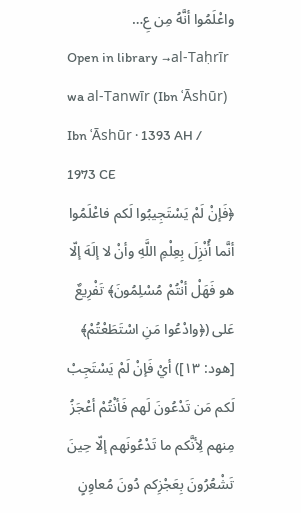واعْلَمُوا أنَّهُ مِن عِ…
Open in library →al-Taḥrīr wa al-Tanwīr (Ibn ʿĀshūr)
Ibn ʿĀshūr · 1393 AH / 1973 CE
﴿فَإنْ لَمْ يَسْتَجِيبُوا لَكم فاعْلَمُوا أنَّما أُنْزِلَ بِعِلْمِ اللَّهِ وأنْ لا إلَهَ إلّا هو فَهَلْ أنْتُمْ مُسْلِمُونَ﴾ تَفْرِيعٌ عَلى (﴿وادْعُوا مَنِ اسْتَطَعْتُمْ﴾ [هود: ١٣]) أيْ فَإنْ لَمْ يَسْتَجِبْ لَكم مَن تَدْعُونَ لَهم فَأنْتُمْ أعْجَزُ مِنهم لِأنَّكم ما تَدْعُونَهم إلّا حِينَ تَشْعُرُونَ بِعَجْزِكم دُونَ مُعاوِنٍ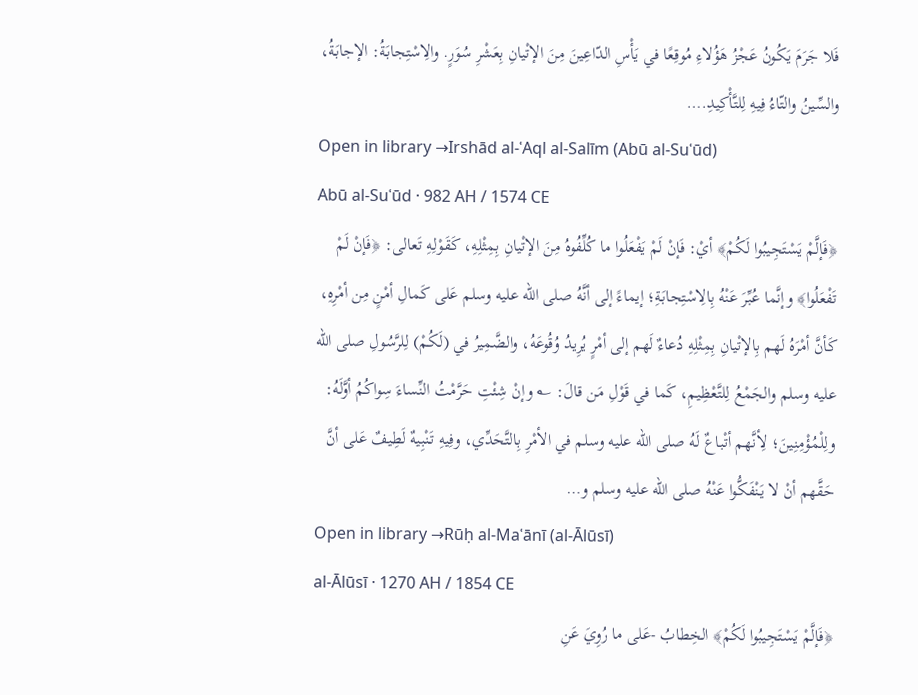فَلا جَرَمَ يَكُونُ عَجْزُ هَؤُلاءِ مُوقِعًا في يَأْسِ الدّاعِينَ مِنَ الإتْيانِ بِعَشْرِ سُوَرٍ. والِاسْتِجابَةُ: الإجابَةُ، والسِّينُ والتّاءُ فِيهِ لِلتَّأْكِيدِ.…
Open in library →Irshād al-ʿAql al-Salīm (Abū al-Suʿūd)
Abū al-Suʿūd · 982 AH / 1574 CE
﴿فَإلَّمْ يَسْتَجِيبُوا لَكُمْ﴾ أيْ: فَإنْ لَمْ يَفْعَلُوا ما كُلِّفُوهُ مِنَ الإتْيانِ بِمِثْلِهِ، كَقَوْلِهِ تَعالى: ﴿فَإنْ لَمْ تَفْعَلُوا﴾ وإنَّما عُبِّرَ عَنْهُ بِالِاسْتِجابَةِ؛ إيماءً إلى أنَّهُ صلى الله عليه وسلم عَلى كَمالِ أمْنٍ مِن أمْرِهِ، كَأنَّ أمْرَهُ لَهم بِالإتْيانِ بِمِثْلِهِ دُعاءٌ لَهم إلى أمْرٍ يُرِيدُ وُقُوعَهُ، والضَّمِيرُ في (لَكُمْ) لِلرَّسُولِ صلى الله عليه وسلم والجَمْعُ لِلتَّعْظِيمِ، كَما في قَوْلِ مَن قالَ: ؎ وإنْ شِئْتِ حَرَّمْتُ النِّساءَ سِواكُمُ أوَّلَهُ: ولِلْمُؤْمِنِينَ؛ لِأنَّهم أتْباعٌ لَهُ صلى الله عليه وسلم في الأمْرِ بِالتَّحَدِّي، وفِيهِ تَنْبِيهٌ لَطِيفٌ عَلى أنَّ حَقَّهم أنْ لا يَنْفَكُّوا عَنْهُ صلى الله عليه وسلم و…
Open in library →Rūḥ al-Maʿānī (al-Ālūsī)
al-Ālūsī · 1270 AH / 1854 CE
﴿فَإلَّمْ يَسْتَجِيبُوا لَكُمْ﴾ الخِطابُ -عَلى ما رُوِيَ عَنِ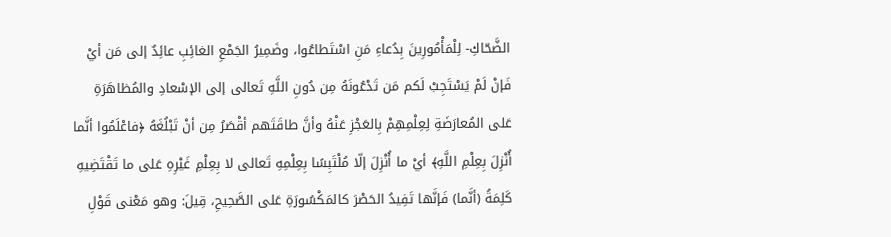الضَّحّاكِ- لِلْمَأْمُورِينَ بِدُعاءِ مَنِ اسْتَطاعُوا، وضَمِيرُ الجَمْعِ الغائِبِ عائِدٌ إلى مَن أيْ فَإنْ لَمْ يَسْتَجِبْ لَكم مَن تَدْعُونَهُ مِن دُونِ اللَّهِ تَعالى إلى الإسْعادِ والمُظاهَرَةِ عَلى المُعارَضَةِ لِعِلْمِهِمْ بِالعَجْزِ عَنْهُ وأنَّ طاقَتَهم أقْصَرُ مِن أنْ تَبْلُغَهُ ﴿فاعْلَمُوا أنَّما أُنْزِلَ بِعِلْمِ اللَّهِ﴾ أيْ ما أُنْزِلَ إلّا مُلْتَبِسًا بِعِلْمِهِ تَعالى لا بِعِلْمِ غَيْرِهِ عَلى ما تَقْتَضِيهِ كَلِمَةُ (أنَّما) فَإنَّها تَفِيدُ الحَصْرَ كالمَكْسُورَةِ عَلى الصَّحِيحِ، قِيلَ: وهو مَعْنى قَوْلِ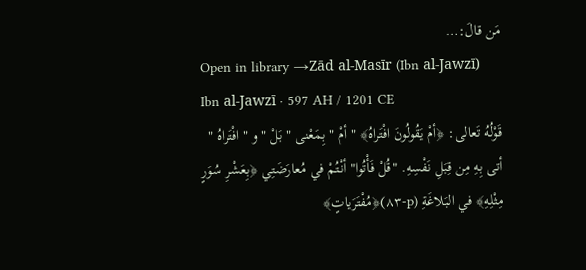مَن قالَ:…
Open in library →Zād al-Masīr (Ibn al-Jawzī)
Ibn al-Jawzī · 597 AH / 1201 CE
قَوْلُهُ تَعالى: ﴿أمْ يَقُولُونَ افْتَراهُ﴾ " أمْ " بِمَعْنى " بَلْ " و " افْتَراهُ " أتى بِهِ مِن قِبَلِ نَفْسِهِ. "قُلْ فَأْتُوا" أنْتُمْ في مُعارَضَتِي ﴿بِعَشْرِ سُوَرٍ مِثْلِهِ﴾ في البَلاغَةِ (p-٨٣)﴿مُفْتَرَياتٍ﴾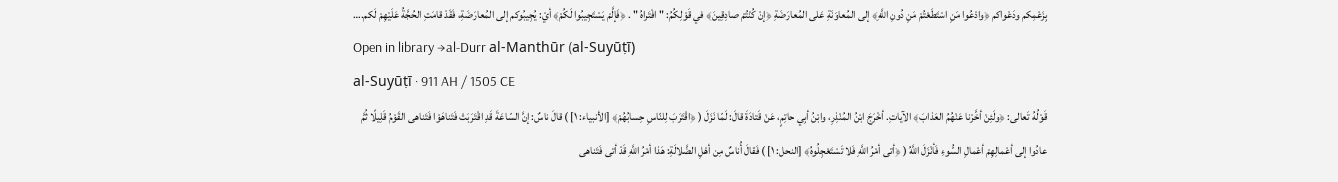بِزَعْمِكم ودَعْواكم ﴿وادْعُوا مَنِ اسْتَطَعْتُمْ مَنِ دُونِ اللَّهِ﴾ إلى المُعاوَنَةِ عَلى المُعارَضَةِ ﴿إنْ كُنْتُمْ صادِقِينَ﴾ في قَوْلِكُمُ: " افْتَراهُ " . ﴿فَإلَّمْ يَسْتَجِيبُوا لَكُمْ﴾ أيْ: يُجِيبُوكم إلى المُعارَضَةِ، فَقَدْ قامَتِ الحُجَّةُ عَلَيْهِمْ لَكم.…
Open in library →al-Durr al-Manthūr (al-Suyūṭī)
al-Suyūṭī · 911 AH / 1505 CE
قَوْلُهُ تَعالى: ﴿ولَئِنْ أخَّرْنا عَنْهُمُ العَذابَ﴾ الآياتِ. أخْرَجَ ابْنُ المُنْذِرِ، وابْنُ أبِي حاتِمٍ، عَنْ قَتادَةَ قالَ: لَمّا نَزَلَ ( ﴿اقْتَرَبَ لِلنّاسِ حِسابُهُمْ﴾ [الأنبياء: ١] ) قالَ ناسٌ: إنَّ السّاعَةَ قَدِ اقْتَرَبَتْ فَتَناهَوْا فَتَناهى القَوْمُ قَلِيلًا ثُمَّ عادُوا إلى أعْمالِهِمْ أعْمالِ السُّوءِ فَأنْزَلَ اللَّهُ ( ﴿أتى أمْرُ اللَّهِ فَلا تَسْتَعْجِلُوهُ﴾ [النحل: ١] ) فَقالَ أُناسٌ مِن أهْلِ الضَّلالَةِ: هَذا أمْرُ اللَّهِ قَدْ أتى فَتَناهى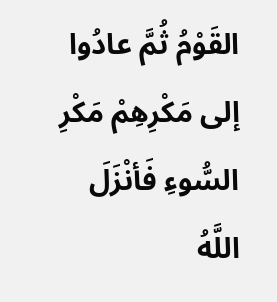القَوْمُ ثُمَّ عادُوا إلى مَكْرِهِمْ مَكْرِ السُّوءِ فَأنْزَلَ اللَّهُ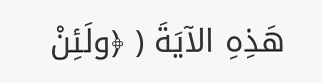هَذِهِ الآيَةَ ( ﴿ولَئِنْ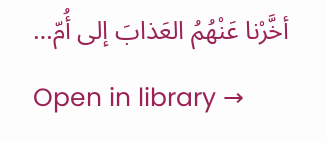أخَّرْنا عَنْهُمُ العَذابَ إلى أُمّ…
Open in library →